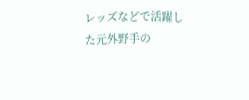レッズなどで活躍した元外野手の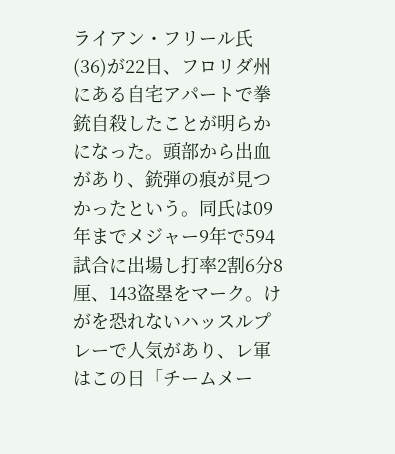ライアン・フリール氏(36)が22日、フロリダ州にある自宅アパートで拳銃自殺したことが明らかになった。頭部から出血があり、銃弾の痕が見つかったという。同氏は09年までメジャー9年で594試合に出場し打率2割6分8厘、143盗塁をマーク。けがを恐れないハッスルプレーで人気があり、レ軍はこの日「チームメー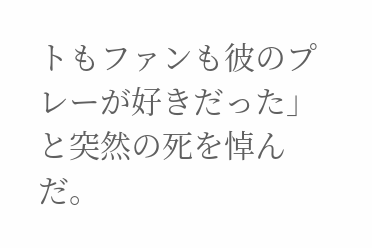トもファンも彼のプレーが好きだった」と突然の死を悼んだ。